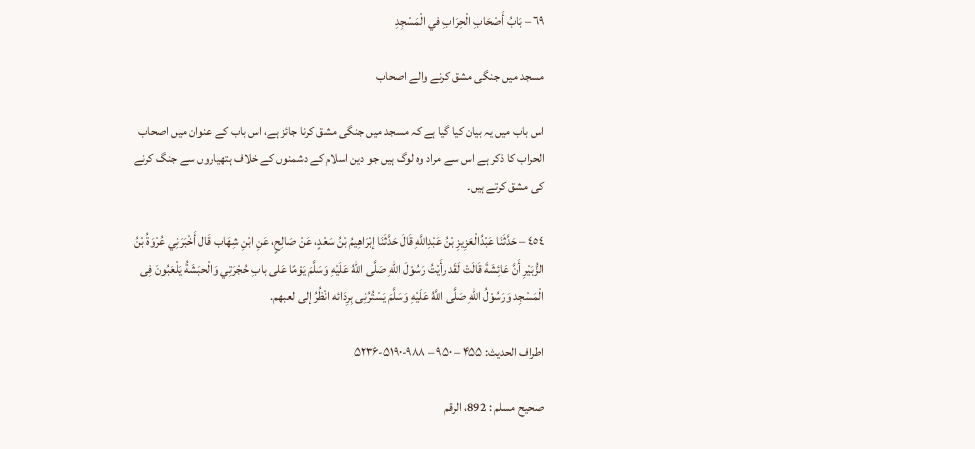٦٩ – بَابُ أَصْحَابِ الْحِرَابِ في الْمَسْجِدِ

مسجد میں جنگی مشق کرنے والے اصحاب

اس باب میں یہ بیان کیا گیا ہے کہ مسجد میں جنگی مشق کرنا جائز ہے، اس باب کے عنوان میں اصحاب الحراب کا ذکر ہے اس سے مراد وہ لوگ ہیں جو دین اسلام کے دشمنوں کے خلاف ہتھیاروں سے جنگ کرنے کی مشق کرتے ہیں۔

٤٥٤ – حَدَّثَنَا عَبْدُالْعَزِيزِ بْنُ عَبْدِاللَّهِ قَالَ حَدَّثَنَا إبْرَاهِيمُ بْنُ سَعْدٍ، عَنْ صَالِحٍ، عَنِ ابْنِ شِهَاب قَال أَخْبَرَنِي عُرْوَةُ بْنُ الزُّبَيْرِ أَنَّ عَائِشَةَ قَالَتْ لَقَد رأَيْتُ رَسُوْلَ اللهِ صَلَّى اللهُ عَلَيْهِ وَسَلَّمَ يَوْمًا عَلى بابِ حُجْرَتِي وَالْحبَشَةُ يَلْعَبُونَ فِی الْمَسْجِد وَرَسُوْلُ اللهِ صَلَّى اللَّهُ عَلَيْهِ وَسَلَّمَ يَسْتُرُنِى بِرِدَائه انْظُرُ إلى لعبهم.

اطراف الحدیث: ۴۵۵ – ۹۵۰ – ۹۸۸-۵۱۹۰-۵۲۳۶

صحیح مسلم : 892، الرقم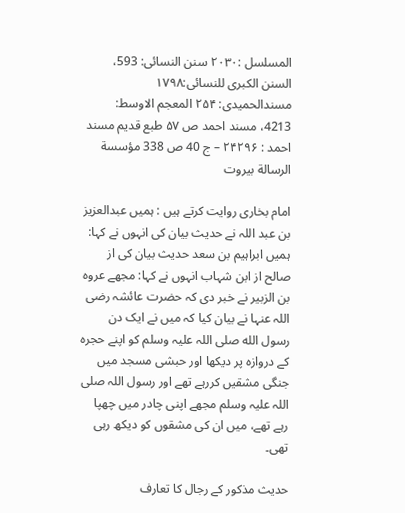المسلسل :۲۰۳۰ سنن النسائی: 593، السنن الكبرى للنسائی:۱۷۹۸ مسندالحمیدی: ۲۵۴ المعجم الاوسط: 4213، مسند احمد ص ۵۷ طبع قدیم مسند احمد : ۲۴۲۹۶ – ج 40 ص 338 مؤسسة الرسالة بیروت

امام بخاری روایت کرتے ہیں : ہمیں عبدالعزیز بن عبد اللہ نے حدیث بیان کی انہوں نے کہا: ہمیں ابراہیم بن سعد حدیث بیان کی از صالح از ابن شہاب انہوں نے کہا: مجھے عروہ بن الزبیر نے خبر دی کہ حضرت عائشہ رضی اللہ عنہا نے بیان کیا کہ میں نے ایک دن رسول الله صلی اللہ علیہ وسلم کو اپنے حجرہ کے دروازہ پر دیکھا اور حبشی مسجد میں جنگی مشقیں کررہے تھے اور رسول اللہ صلی اللہ علیہ وسلم مجھے اپنی چادر میں چھپا رہے تھے، میں ان کی مشقوں کو دیکھ رہی تھی۔

حدیث مذکور کے رجال کا تعارف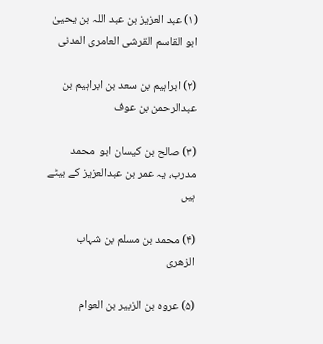(۱) عبد العزیز بن عبد اللہ بن یحییٰ ابو القاسم القرشی العامری المدنی

(۲) ابراہیم بن سعد بن ابراہیم بن عبدالرحمن بن عوف

(۳) صالح بن کیسان ابو  محمد مدرب، یہ عمر بن عبدالعزیز کے بیٹے ہیں

(۴) محمد بن مسلم بن شہاب الزهری

(۵) عروہ بن الزبير بن العوام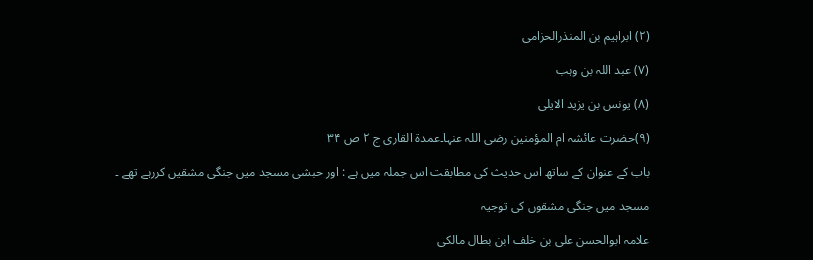(۲) ابراہیم بن المنذرالحزامی

(۷) عبد اللہ بن وہب

(۸) یونس بن یزید الایلی

(۹)حضرت عائشہ ام المؤمنین رضی اللہ عنہا۔عمدة القاری ج ۲ ص ۳۴

باب کے عنوان کے ساتھ اس حدیث کی مطابقت اس جملہ میں ہے : اور حبشی مسجد میں جنگی مشقیں کررہے تھے ۔

مسجد میں جنگی مشقوں کی توجیہ

علامہ ابوالحسن علی بن خلف ابن بطال مالکی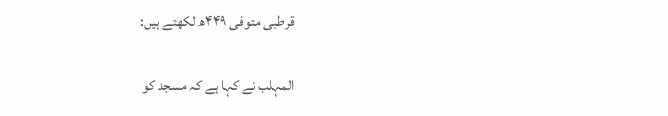قرطبی متوفی ۴۴۹ھ لکھتے ہیں:

المہلب نے کہا ہے کہ مسجد کو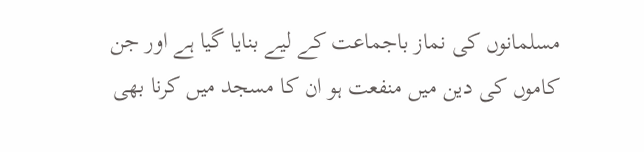مسلمانوں کی نماز باجماعت کے لیے بنایا گیا ہے اور جن کاموں کی دین میں منفعت ہو ان کا مسجد میں کرنا بھی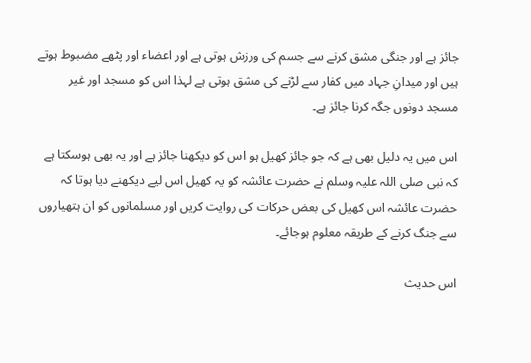جائز ہے اور جنگی مشق کرنے سے جسم کی ورزش ہوتی ہے اور اعضاء اور پٹھے مضبوط ہوتے ہیں اور میدانِ جہاد میں کفار سے لڑنے کی مشق ہوتی ہے لہذا اس کو مسجد اور غیر مسجد دونوں جگہ کرنا جائز ہے۔

اس میں یہ دلیل بھی ہے کہ جو جائز کھیل ہو اس کو دیکھنا جائز ہے اور یہ بھی ہوسکتا ہے کہ نبی صلی اللہ علیہ وسلم نے حضرت عائشہ کو یہ کھیل اس لیے دیکھنے دیا ہوتا کہ حضرت عائشہ اس کھیل کی بعض حرکات کی روایت کریں اور مسلمانوں کو ان ہتھیاروں سے جنگ کرنے کے طریقہ معلوم ہوجائے۔

اس حدیث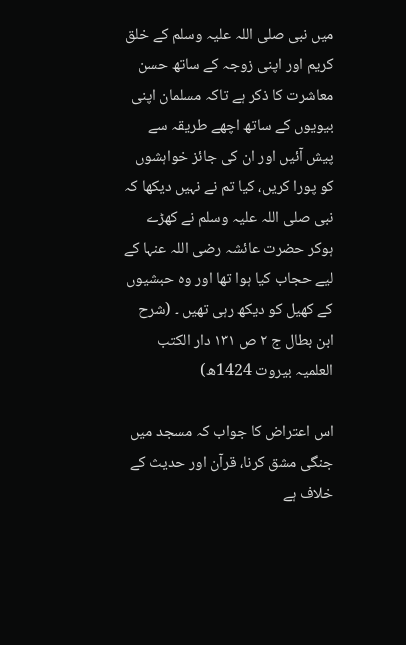میں نبی صلی اللہ علیہ وسلم کے خلق کریم اور اپنی زوجہ کے ساتھ حسن معاشرت کا ذکر ہے تاکہ مسلمان اپنی بیویوں کے ساتھ اچھے طریقہ سے پیش آئیں اور ان کی جائز خواہشوں کو پورا کریں، کیا تم نے نہیں دیکھا کہ نبی صلی اللہ علیہ وسلم نے کھڑے ہوکر حضرت عائشہ رضی اللہ عنہا کے لیے حجاب کیا ہوا تھا اور وہ حبشیوں کے کھیل کو دیکھ رہی تھیں ۔ (شرح ابن بطال ج ۲ ص ۱۳۱ دار الکتب العلمیہ بیروت 1424ھ)

اس اعتراض کا جواب کہ مسجد میں جنگی مشق کرنا، قرآن اور حدیث کے خلاف ہے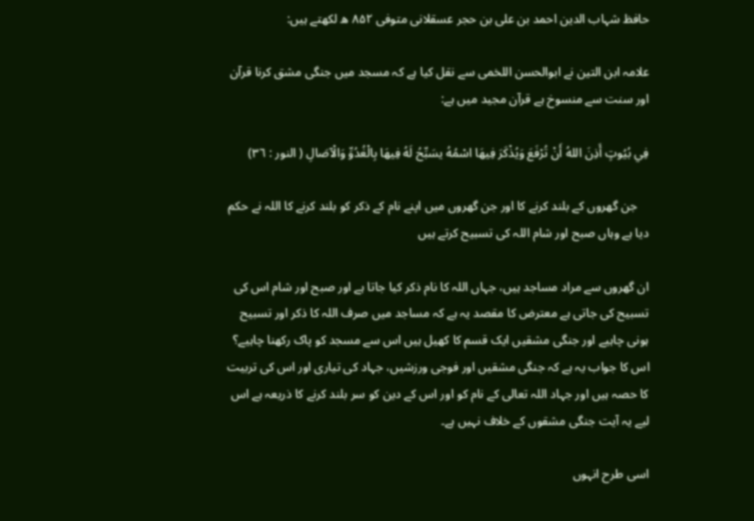حافظ شہاب الدین احمد بن علی بن حجر عسقلانی متوفی ۸۵۲ ھ لکھتے ہیں:

علامہ ابن التین نے ابوالحسن اللخمی سے نقل کیا ہے کہ مسجد میں جنگی مشق کرنا قرآن اور سنت سے منسوخ ہے قرآن مجید میں ہے:

فِي بُيُوتٍ أَذِنَ اللهُ أَنْ تُرْفَعَ وَيُذْكَرَ فِيهَا اسْمُهُ يسَبِّحُ لَهُ فِيهَا بِالْغُدُوِّ وَالْآصَالِ ( النور : ٣٦)

    جن گھروں کے بلند کرنے کا اور جن گھروں میں اپنے نام کے ذکر کو بلند کرنے کا اللہ نے حکم دیا ہے وہاں صبح اور شام اللہ کی تسبیح کرتے ہیں

ان گھروں سے مراد مساجد ہیں، جہاں اللہ کا نام ذکر کیا جاتا ہے اور صبح اور شام اس کی تسبیح کی جاتی ہے معترض کا مقصد یہ ہے کہ مساجد میں صرف اللہ کا ذکر اور تسبیح ہونی چاہیے اور جنگی مشقیں ایک قسم کا کھیل ہیں اس سے مسجد کو پاک رکھنا چاہیے؟ اس کا جواب یہ ہے کہ جنگی مشقیں اور فوجی ورزشیں، جہاد کی تیاری اور اس کی تربیت کا حصہ ہیں اور جہاد اللہ تعالی کے نام کو اور اس کے دین کو سر بلند کرنے کا ذریعہ ہے اس لیے یہ آیت جنگی مشقوں کے خلاف نہیں ہے۔

اسی طرح انہوں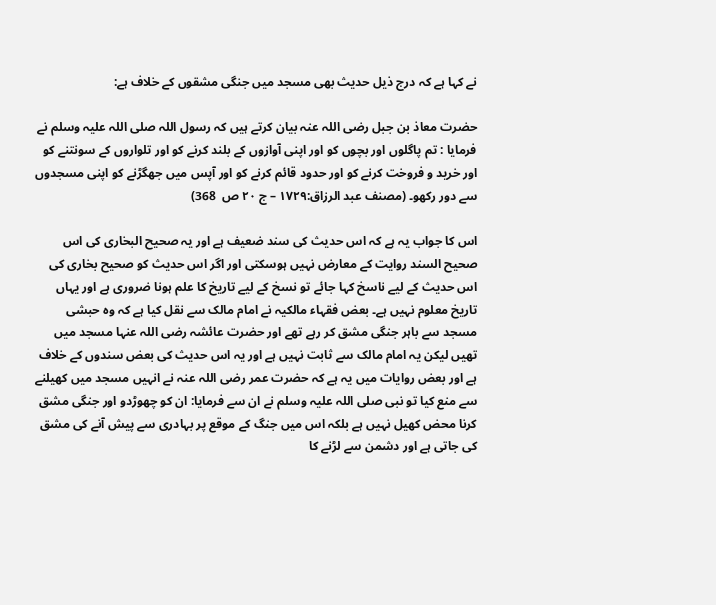نے کہا ہے کہ درج ذیل حدیث بھی مسجد میں جنگی مشقوں کے خلاف ہے:

حضرت معاذ بن جبل رضی اللہ عنہ بیان کرتے ہیں کہ رسول اللہ صلی اللہ علیہ وسلم نے فرمایا : تم پاگلوں اور بچوں کو اور اپنی آوازوں کے بلند کرنے کو اور تلواروں کے سونتنے کو اور خرید و فروخت کرنے کو اور حدود قائم کرنے کو اور آپس میں جھگڑنے کو اپنی مسجدوں سے دور رکھو۔ (مصنف عبد الرزاق:۱۷۲۹ – ج ۲۰ ص  368)

اس کا جواب یہ ہے کہ اس حدیث کی سند ضعیف ہے اور یہ صحیح البخاری کی اس صحیح السند روایت کے معارض نہیں ہوسکتی اور اگر اس حدیث کو صحیح بخاری کی اس حدیث کے لیے ناسخ کہا جائے تو نسخ کے لیے تاریخ کا علم ہونا ضروری ہے اور یہاں تاریخ معلوم نہیں ہے۔ بعض فقہاء مالکیہ نے امام مالک سے نقل کیا ہے کہ وہ حبشی مسجد سے باہر جنگی مشق کر رہے تھے اور حضرت عائشہ رضی اللہ عنہا مسجد میں تھیں لیکن یہ امام مالک سے ثابت نہیں ہے اور یہ اس حدیث کی بعض سندوں کے خلاف ہے اور بعض روایات میں یہ ہے کہ حضرت عمر رضی اللہ عنہ نے انہیں مسجد میں کھیلنے سے منع کیا تو نبی صلی اللہ علیہ وسلم نے ان سے فرمایا: ان کو چھوڑدو اور جنگی مشق کرنا محض کھیل نہیں ہے بلکہ اس میں جنگ کے موقع پر بہادری سے پیش آنے کی مشق کی جاتی ہے اور دشمن سے لڑنے کا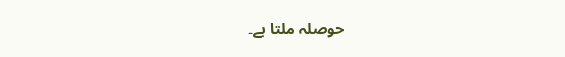حوصلہ ملتا ہے۔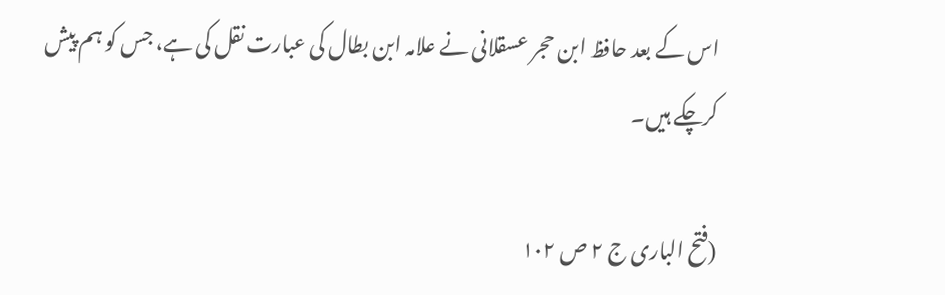اس کے بعد حافظ ابن حجر عسقلانی نے علامہ ابن بطال کی عبارت نقل کی ہے، جس کو ہم پیش کرچکے ہیں۔

(فتح الباری ج ۲ ص ۱۰۲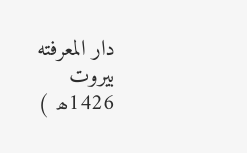دار المعرفته بیروت 1426ھ )